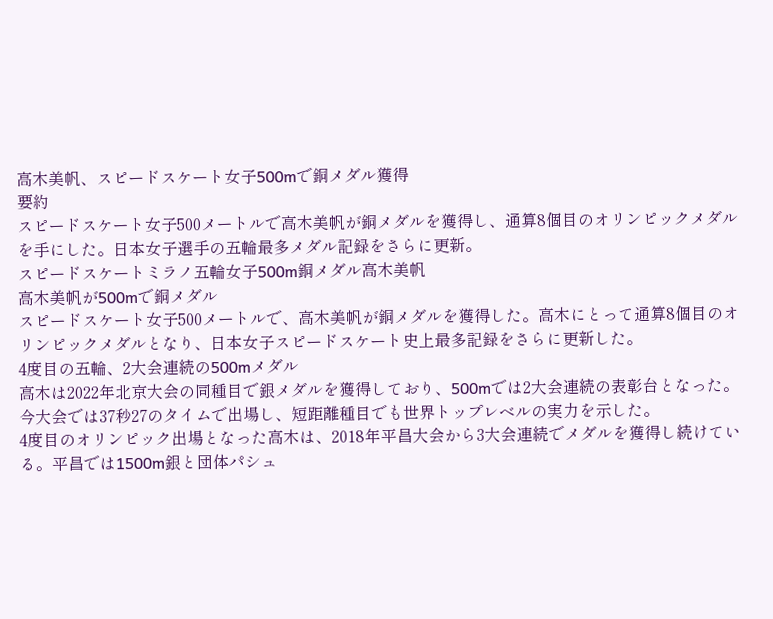高木美帆、スピードスケート女子500mで銅メダル獲得
要約
スピードスケート女子500メートルで高木美帆が銅メダルを獲得し、通算8個目のオリンピックメダルを手にした。日本女子選手の五輪最多メダル記録をさらに更新。
スピードスケートミラノ五輪女子500m銅メダル高木美帆
高木美帆が500mで銅メダル
スピードスケート女子500メートルで、高木美帆が銅メダルを獲得した。高木にとって通算8個目のオリンピックメダルとなり、日本女子スピードスケート史上最多記録をさらに更新した。
4度目の五輪、2大会連続の500mメダル
高木は2022年北京大会の同種目で銀メダルを獲得しており、500mでは2大会連続の表彰台となった。今大会では37秒27のタイムで出場し、短距離種目でも世界トップレベルの実力を示した。
4度目のオリンピック出場となった高木は、2018年平昌大会から3大会連続でメダルを獲得し続けている。平昌では1500m銀と団体パシュ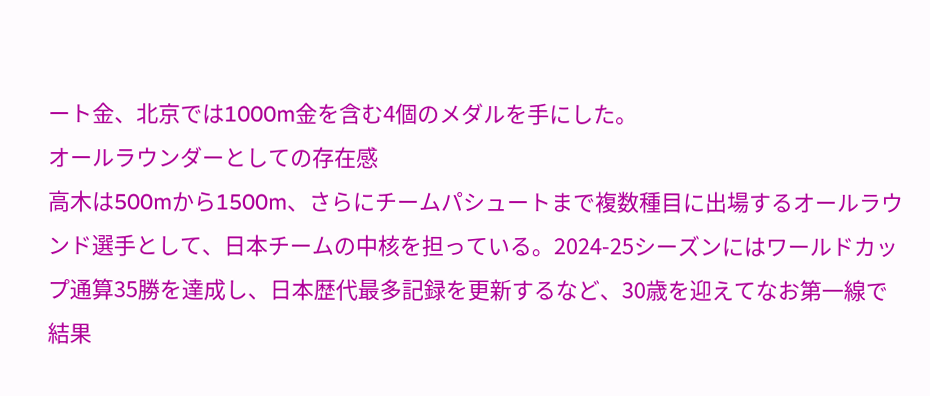ート金、北京では1000m金を含む4個のメダルを手にした。
オールラウンダーとしての存在感
高木は500mから1500m、さらにチームパシュートまで複数種目に出場するオールラウンド選手として、日本チームの中核を担っている。2024-25シーズンにはワールドカップ通算35勝を達成し、日本歴代最多記録を更新するなど、30歳を迎えてなお第一線で結果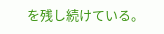を残し続けている。